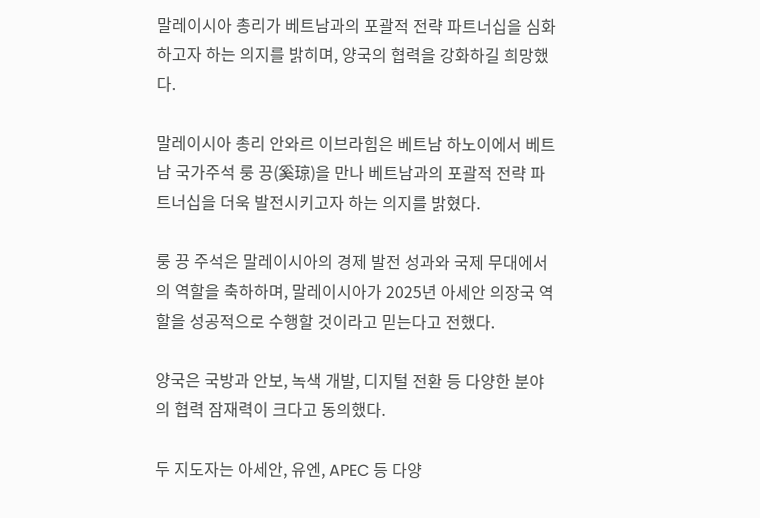말레이시아 총리가 베트남과의 포괄적 전략 파트너십을 심화하고자 하는 의지를 밝히며, 양국의 협력을 강화하길 희망했다.

말레이시아 총리 안와르 이브라힘은 베트남 하노이에서 베트남 국가주석 룽 끙(奚琼)을 만나 베트남과의 포괄적 전략 파트너십을 더욱 발전시키고자 하는 의지를 밝혔다.

룽 끙 주석은 말레이시아의 경제 발전 성과와 국제 무대에서의 역할을 축하하며, 말레이시아가 2025년 아세안 의장국 역할을 성공적으로 수행할 것이라고 믿는다고 전했다.

양국은 국방과 안보, 녹색 개발, 디지털 전환 등 다양한 분야의 협력 잠재력이 크다고 동의했다.

두 지도자는 아세안, 유엔, APEC 등 다양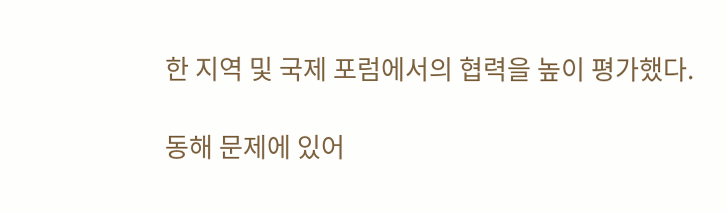한 지역 및 국제 포럼에서의 협력을 높이 평가했다.

동해 문제에 있어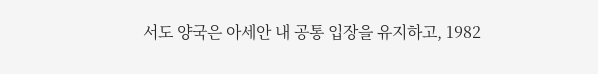서도 양국은 아세안 내 공통 입장을 유지하고, 1982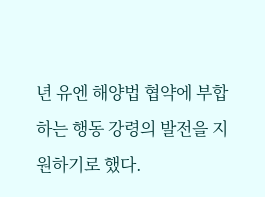년 유엔 해양법 협약에 부합하는 행동 강령의 발전을 지원하기로 했다.